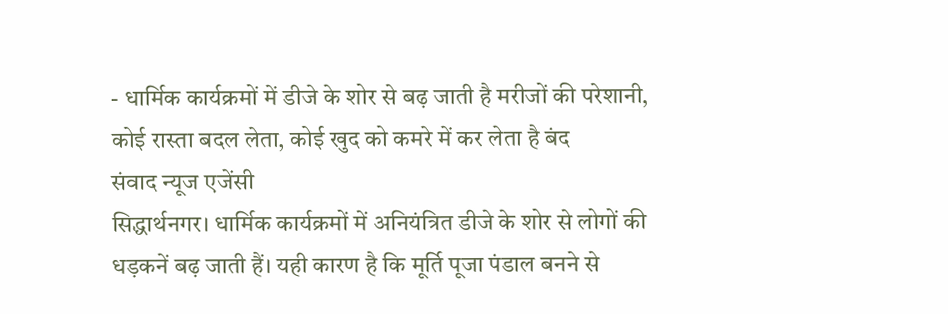- धार्मिक कार्यक्रमों में डीजे के शोर से बढ़ जाती है मरीजों की परेशानी, कोई रास्ता बदल लेता, कोई खुद को कमरे में कर लेता है बंद
संवाद न्यूज एजेंसी
सिद्धार्थनगर। धार्मिक कार्यक्रमों में अनियंत्रित डीजे के शोर से लोगों की धड़कनें बढ़ जाती हैं। यही कारण है कि मूर्ति पूजा पंडाल बनने से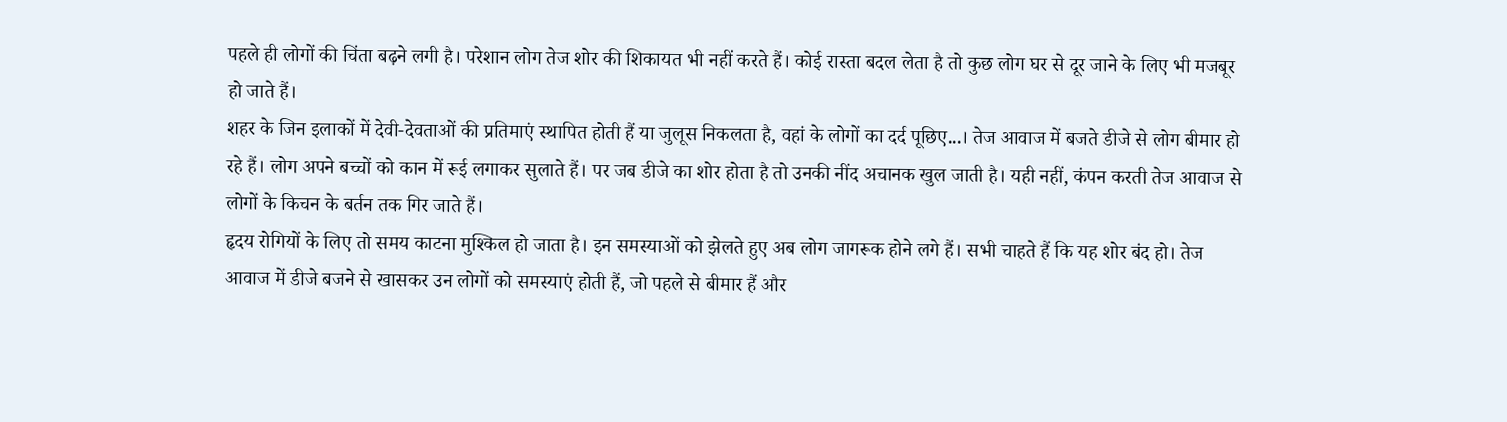पहले ही लोगों की चिंता बढ़ने लगी है। परेशान लोग तेज शोर की शिकायत भी नहीं करते हैं। कोई रास्ता बदल लेता है तो कुछ लोग घर से दूर जाने के लिए भी मजबूर हो जाते हैं।
शहर के जिन इलाकों में देवी-देवताओं की प्रतिमाएं स्थापित होती हैं या जुलूस निकलता है, वहां के लोगों का दर्द पूछिए...। तेज आवाज में बजते डीजे से लोग बीमार हो रहे हैं। लोग अपने बच्चों को कान में रूई लगाकर सुलाते हैं। पर जब डीजे का शोर होता है तो उनकी नींद अचानक खुल जाती है। यही नहीं, कंपन करती तेज आवाज से लोगों के किचन के बर्तन तक गिर जाते हैं।
हृदय रोगियों के लिए तो समय काटना मुश्किल हो जाता है। इन समस्याओं को झेलते हुए अब लोग जागरूक होने लगे हैं। सभी चाहते हैं कि यह शोर बंद हो। तेज आवाज में डीजे बजने से खासकर उन लोगों को समस्याएं होती हैं, जो पहले से बीमार हैं और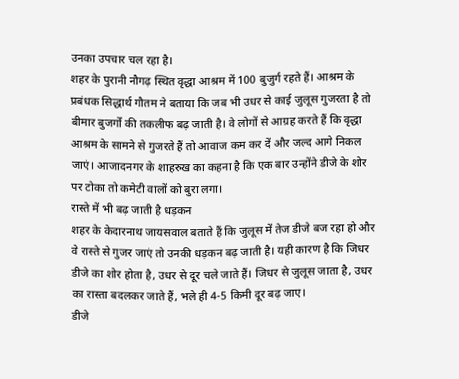उनका उपचार चल रहा है।
शहर के पुरानी नौगढ़ स्थित वृद्धा आश्रम में 100 बुजुर्ग रहते हैं। आश्रम के प्रबंधक सिद्धार्थ गौतम ने बताया कि जब भी उधर से काई जुलूस गुजरता है तो बीमार बुजर्गों की तकलीफ बढ़ जाती है। वे लोगों से आग्रह करते हैं कि वृद्धा आश्रम के सामने से गुजरते हैं तो आवाज कम कर दें और जल्द आगे निकल जाएं। आजादनगर के शाहरुख का कहना है कि एक बार उन्होंने डीजे के शोर पर टोका तो कमेटी वालों को बुरा लगा।
रास्ते में भी बढ़ जाती है धड़कन
शहर के केदारनाथ जायसवाल बताते हैं कि जुलूस में तेज डीजे बज रहा हो और वे रास्ते से गुजर जाएं तो उनकी धड़कन बढ़ जाती है। यही कारण है कि जिधर डीजे का शोर होता है, उधर से दूर चले जाते हैं। जिधर से जुलूस जाता है, उधर का रास्ता बदलकर जाते हैं, भले ही 4-5 किमी दूर बढ़ जाए।
डीजे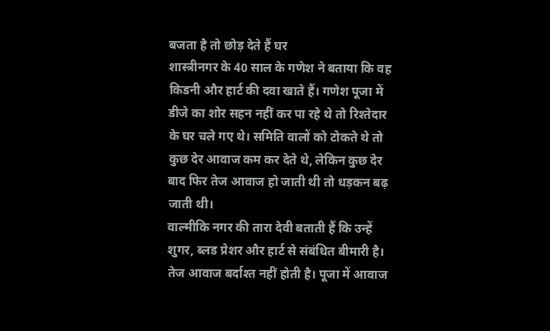बजता है तो छोड़ देते हैं घर
शास्त्रीनगर के 40 साल के गणेश ने बताया कि वह किडनी और हार्ट की दवा खाते हैं। गणेश पूजा में डीजे का शोर सहन नहीं कर पा रहे थे तो रिश्तेदार के घर चले गए थे। समिति वालों को टोकते थे तो कुछ देर आवाज कम कर देते थे, लेकिन कुछ देर बाद फिर तेज आवाज हो जाती थी तो धड़कन बढ़ जाती थी।
वाल्मीकि नगर की तारा देवी बताती हैं कि उन्हें शुगर, ब्लड प्रेशर और हार्ट से संबंधित बीमारी है। तेज आवाज बर्दाश्त नहीं होती है। पूजा में आवाज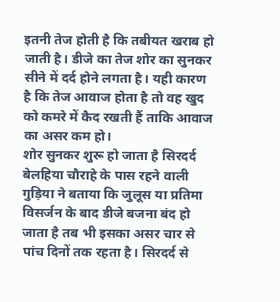इतनी तेज होती है कि तबीयत खराब हो जाती है। डीजे का तेज शोर का सुनकर सीने में दर्द होने लगता है। यही कारण है कि तेज आवाज होता है तो वह खुद को कमरे में कैद रखती हैं ताकि आवाज का असर कम हो।
शोर सुनकर शुरू हो जाता है सिरदर्द
बेलहिया चौराहे के पास रहने वाली गुड़िया ने बताया कि जुलूस या प्रतिमा विसर्जन के बाद डीजे बजना बंद हो जाता है तब भी इसका असर चार से पांच दिनों तक रहता है। सिरदर्द से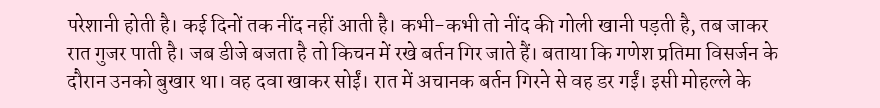परेशानी होती है। कई दिनों तक नींद नहीं आती है। कभी-कभी तो नींद की गोली खानी पड़ती है, तब जाकर रात गुजर पाती है। जब डीजे बजता है तो किचन में रखे बर्तन गिर जाते हैं। बताया कि गणेश प्रतिमा विसर्जन के दौरान उनको बुखार था। वह दवा खाकर सोईं। रात में अचानक बर्तन गिरने से वह डर गईं। इसी मोहल्ले के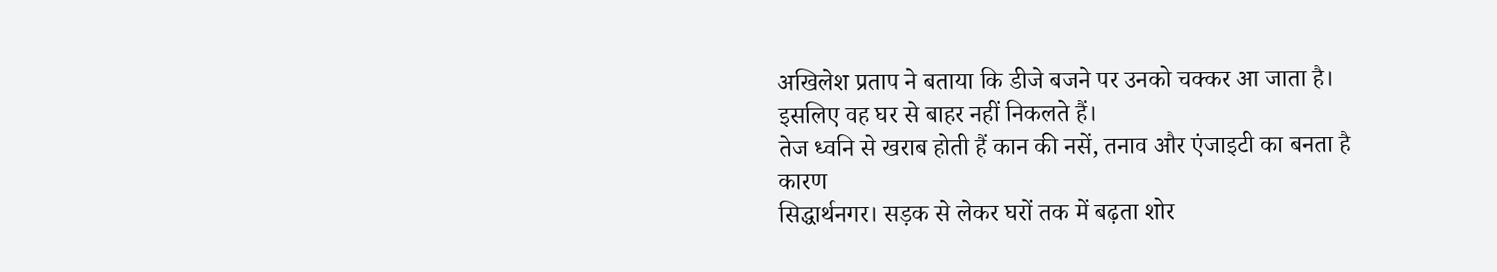अखिलेश प्रताप ने बताया कि डीजे बजने पर उनको चक्कर आ जाता है। इसलिए वह घर से बाहर नहीं निकलते हैं।
तेज ध्वनि से खराब होती हैं कान की नसें, तनाव और एंजाइटी का बनता है कारण
सिद्धार्थनगर। सड़क से लेकर घरों तक में बढ़ता शोर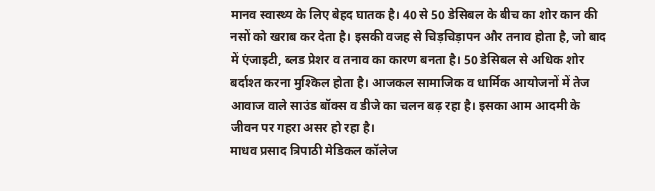मानव स्वास्थ्य के लिए बेहद घातक है। 40 से 50 डेसिबल के बीच का शोर कान की नसों को खराब कर देता है। इसकी वजह से चिड़चिड़ापन और तनाव होता है, जो बाद में एंजाइटी, ब्लड प्रेशर व तनाव का कारण बनता है। 50 डेसिबल से अधिक शोर बर्दाश्त करना मुश्किल होता है। आजकल सामाजिक व धार्मिक आयोजनों में तेज आवाज वाले साउंड बॉक्स व डीजे का चलन बढ़ रहा है। इसका आम आदमी के जीवन पर गहरा असर हो रहा है।
माधव प्रसाद त्रिपाठी मेडिकल कॉलेज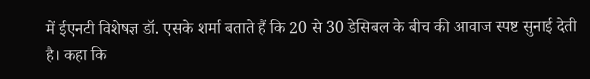में ईएनटी विशेषज्ञ डॉ. एसके शर्मा बताते हैं कि 20 से 30 डेसिबल के बीच की आवाज स्पष्ट सुनाई देती है। कहा कि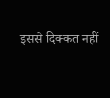इससे दिक्कत नहीं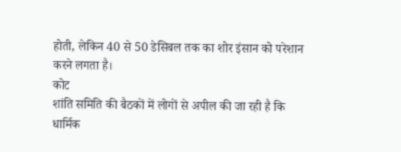होती, लेकिन 40 से 50 डेसिबल तक का शोर इंसान को परेशान करने लगता है।
कोट
शांति समिति की बैठकों में लोगों से अपील की जा रही है कि धार्मिक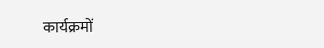कार्यक्रमों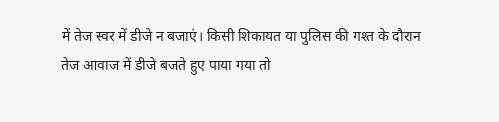में तेज स्वर में डीजे न बजाएं। किसी शिकायत या पुलिस की गश्त के दौरान तेज आवाज में डीजे बजते हुए पाया गया तो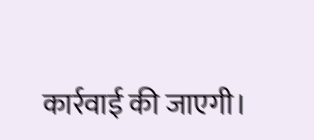कार्रवाई की जाएगी।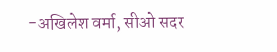-अखिलेश वर्मा, सीओ सदर